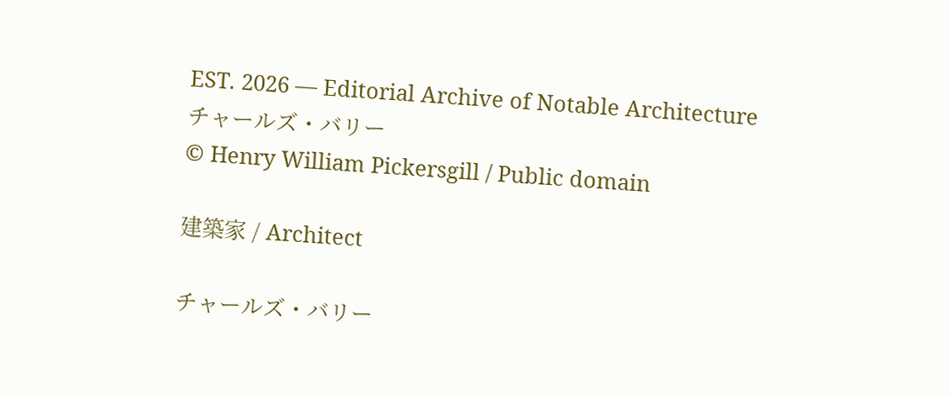EST. 2026 — Editorial Archive of Notable Architecture
チャールズ・バリー
© Henry William Pickersgill / Public domain

建築家 / Architect

チャールズ・バリー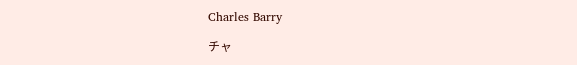Charles Barry

チャ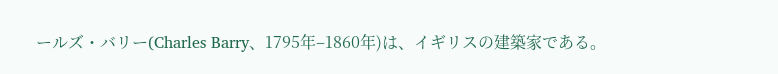ールズ・バリー(Charles Barry、1795年–1860年)は、イギリスの建築家である。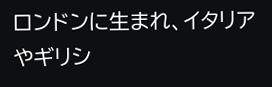ロンドンに生まれ、イタリアやギリシ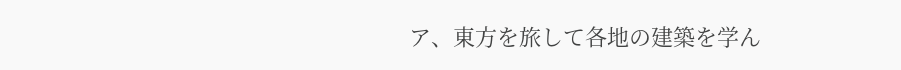ア、東方を旅して各地の建築を学ん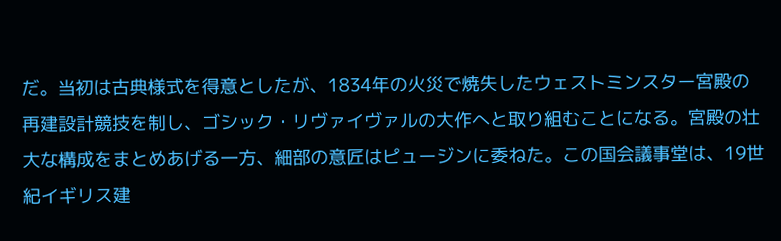だ。当初は古典様式を得意としたが、1834年の火災で焼失したウェストミンスター宮殿の再建設計競技を制し、ゴシック・リヴァイヴァルの大作へと取り組むことになる。宮殿の壮大な構成をまとめあげる一方、細部の意匠はピュージンに委ねた。この国会議事堂は、19世紀イギリス建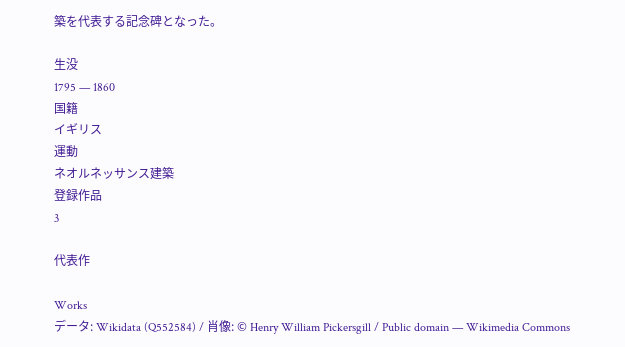築を代表する記念碑となった。

生没
1795 — 1860
国籍
イギリス
運動
ネオルネッサンス建築
登録作品
3

代表作

Works
データ: Wikidata (Q552584) / 肖像: © Henry William Pickersgill / Public domain — Wikimedia Commons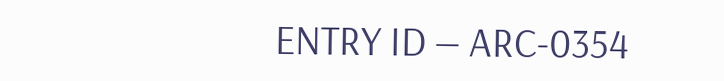ENTRY ID — ARC-0354